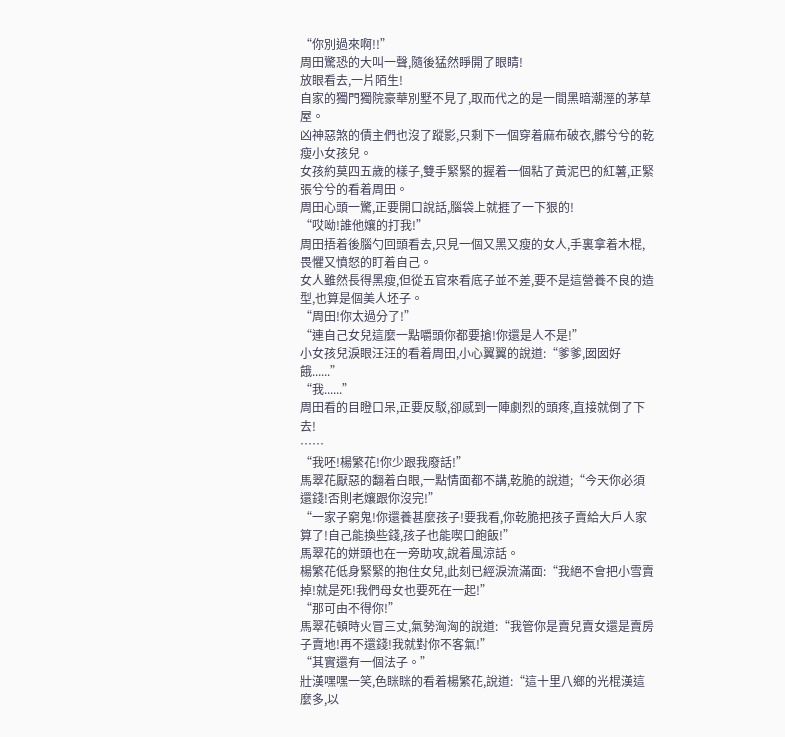“你別過來啊!!”
周田驚恐的大叫一聲,隨後猛然睜開了眼睛!
放眼看去,一片陌生!
自家的獨門獨院豪華別墅不見了,取而代之的是一間黑暗潮溼的茅草屋。
凶神惡煞的債主們也沒了蹤影,只剩下一個穿着麻布破衣,髒兮兮的乾瘦小女孩兒。
女孩約莫四五歲的樣子,雙手緊緊的握着一個粘了黃泥巴的紅薯,正緊張兮兮的看着周田。
周田心頭一驚,正要開口說話,腦袋上就捱了一下狠的!
“哎呦!誰他孃的打我!”
周田捂着後腦勺回頭看去,只見一個又黑又瘦的女人,手裏拿着木棍,畏懼又憤怒的盯着自己。
女人雖然長得黑瘦,但從五官來看底子並不差,要不是這營養不良的造型,也算是個美人坯子。
“周田!你太過分了!”
“連自己女兒這麼一點嚼頭你都要搶!你還是人不是!”
小女孩兒淚眼汪汪的看着周田,小心翼翼的說道:“爹爹,囡囡好餓......”
“我......”
周田看的目瞪口呆,正要反駁,卻感到一陣劇烈的頭疼,直接就倒了下去!
……
“我呸!楊繁花!你少跟我廢話!”
馬翠花厭惡的翻着白眼,一點情面都不講,乾脆的說道;“今天你必須還錢!否則老孃跟你沒完!”
“一家子窮鬼!你還養甚麼孩子!要我看,你乾脆把孩子賣給大戶人家算了!自己能換些錢,孩子也能喫口飽飯!”
馬翠花的姘頭也在一旁助攻,說着風涼話。
楊繁花低身緊緊的抱住女兒,此刻已經淚流滿面:“我絕不會把小雪賣掉!就是死!我們母女也要死在一起!”
“那可由不得你!”
馬翠花頓時火冒三丈,氣勢洶洶的說道:“我管你是賣兒賣女還是賣房子賣地!再不還錢!我就對你不客氣!”
“其實還有一個法子。”
壯漢嘿嘿一笑,色眯眯的看着楊繁花,說道:“這十里八鄉的光棍漢這麼多,以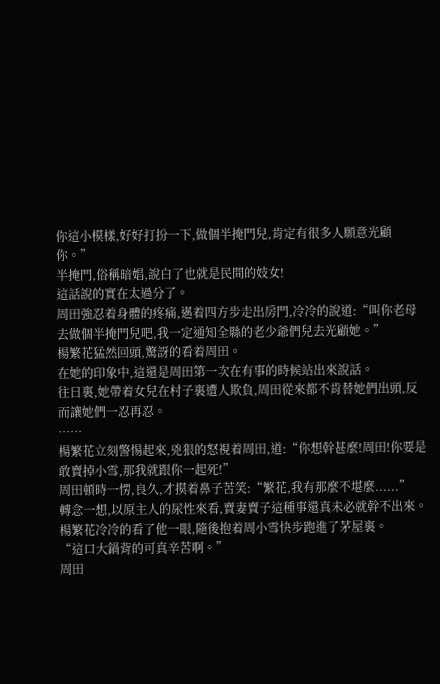你這小模樣,好好打扮一下,做個半掩門兒,肯定有很多人願意光顧你。”
半掩門,俗稱暗娼,說白了也就是民間的妓女!
這話說的實在太過分了。
周田強忍着身體的疼痛,邁着四方步走出房門,冷冷的說道:“叫你老母去做個半掩門兒吧,我一定通知全縣的老少爺們兒去光顧她。”
楊繁花猛然回頭,驚訝的看着周田。
在她的印象中,這還是周田第一次在有事的時候站出來說話。
往日裏,她帶着女兒在村子裏遭人欺負,周田從來都不肯替她們出頭,反而讓她們一忍再忍。
……
楊繁花立刻警惕起來,兇狠的怒視着周田,道:“你想幹甚麼!周田!你要是敢賣掉小雪,那我就跟你一起死!”
周田頓時一愣,良久,才摸着鼻子苦笑:“繁花,我有那麼不堪麼......”
轉念一想,以原主人的尿性來看,賣妻賣子這種事還真未必就幹不出來。
楊繁花冷冷的看了他一眼,隨後抱着周小雪快步跑進了茅屋裏。
“這口大鍋背的可真辛苦啊。”
周田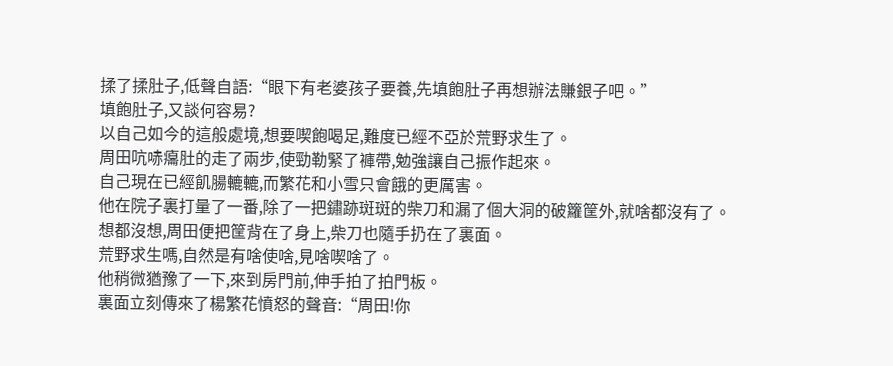揉了揉肚子,低聲自語:“眼下有老婆孩子要養,先填飽肚子再想辦法賺銀子吧。”
填飽肚子,又談何容易?
以自己如今的這般處境,想要喫飽喝足,難度已經不亞於荒野求生了。
周田吭哧癟肚的走了兩步,使勁勒緊了褲帶,勉強讓自己振作起來。
自己現在已經飢腸轆轆,而繁花和小雪只會餓的更厲害。
他在院子裏打量了一番,除了一把鏽跡斑斑的柴刀和漏了個大洞的破籮筐外,就啥都沒有了。
想都沒想,周田便把筐背在了身上,柴刀也隨手扔在了裏面。
荒野求生嗎,自然是有啥使啥,見啥喫啥了。
他稍微猶豫了一下,來到房門前,伸手拍了拍門板。
裏面立刻傳來了楊繁花憤怒的聲音:“周田!你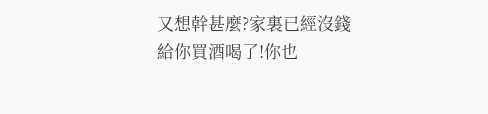又想幹甚麼?家裏已經沒錢給你買酒喝了!你也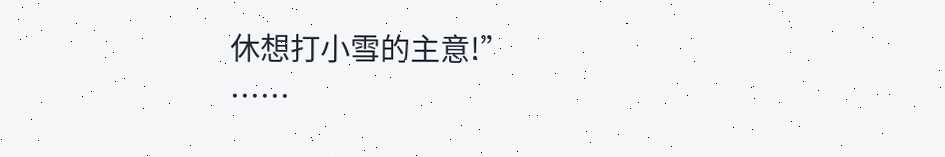休想打小雪的主意!”
……